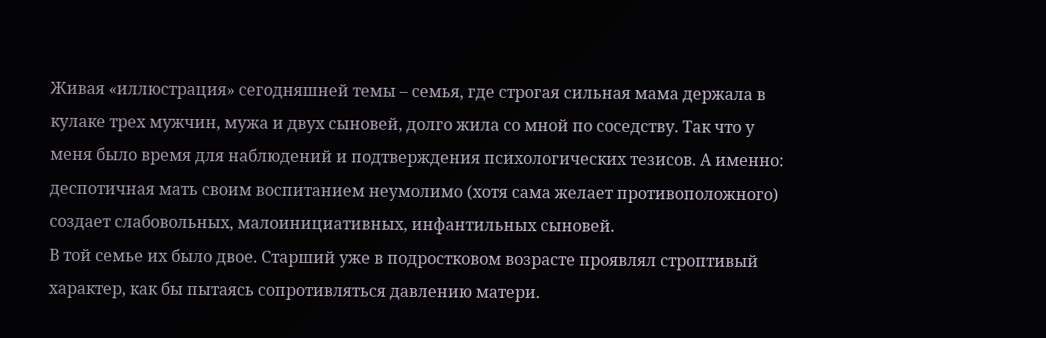Живая «иллюстрация» сегодняшней темы – семья, где строгая сильная мама держала в кулаке трех мужчин, мужа и двух сыновей, долго жила со мной по соседству. Так что у меня было время для наблюдений и подтверждения психологических тезисов. А именно: деспотичная мать своим воспитанием неумолимо (хотя сама желает противоположного) создает слабовольных, малоинициативных, инфантильных сыновей.
В той семье их было двое. Старший уже в подростковом возрасте проявлял строптивый характер, как бы пытаясь сопротивляться давлению матери.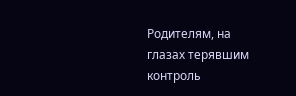Родителям, на глазах терявшим контроль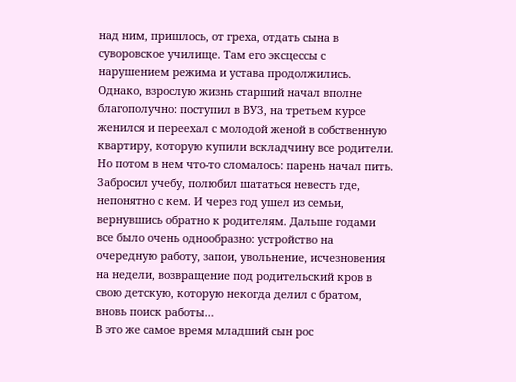над ним, пришлось, от греха, отдать сына в суворовское училище. Там его эксцессы с нарушением режима и устава продолжились. Однако, взрослую жизнь старший начал вполне благополучно: поступил в ВУЗ, на третьем курсе женился и переехал с молодой женой в собственную квартиру, которую купили вскладчину все родители.
Но потом в нем что-то сломалось: парень начал пить. Забросил учебу, полюбил шататься невесть где, непонятно с кем. И через год ушел из семьи, вернувшись обратно к родителям. Дальше годами все было очень однообразно: устройство на очередную работу, запои, увольнение, исчезновения на недели, возвращение под родительский кров в свою детскую, которую некогда делил с братом, вновь поиск работы…
В это же самое время младший сын рос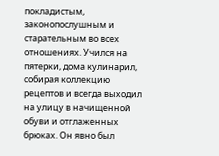покладистым, законопослушным и старательным во всех отношениях. Учился на пятерки, дома кулинарил, собирая коллекцию рецептов и всегда выходил на улицу в начищенной обуви и отглаженных брюках. Он явно был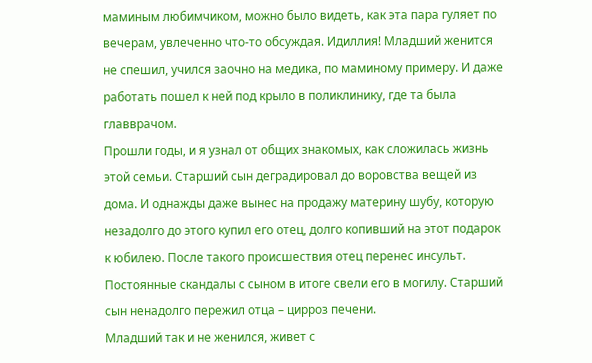маминым любимчиком, можно было видеть, как эта пара гуляет по вечерам, увлеченно что-то обсуждая. Идиллия! Младший женится не спешил, учился заочно на медика, по маминому примеру. И даже работать пошел к ней под крыло в поликлинику, где та была главврачом.
Прошли годы, и я узнал от общих знакомых, как сложилась жизнь этой семьи. Старший сын деградировал до воровства вещей из дома. И однажды даже вынес на продажу материну шубу, которую незадолго до этого купил его отец, долго копивший на этот подарок к юбилею. После такого происшествия отец перенес инсульт. Постоянные скандалы с сыном в итоге свели его в могилу. Старший сын ненадолго пережил отца – цирроз печени.
Младший так и не женился, живет с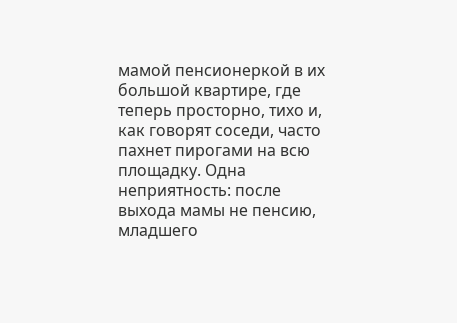мамой пенсионеркой в их большой квартире, где теперь просторно, тихо и, как говорят соседи, часто пахнет пирогами на всю площадку. Одна неприятность: после выхода мамы не пенсию, младшего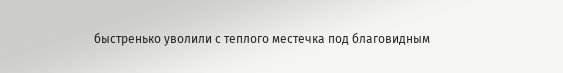быстренько уволили с теплого местечка под благовидным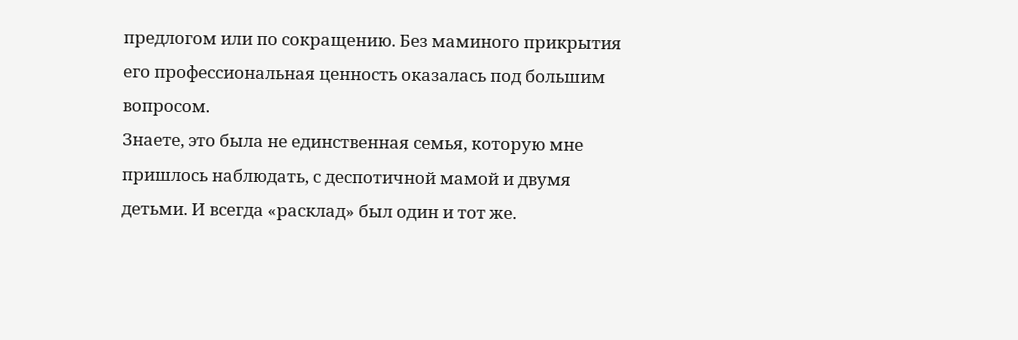предлогом или по сокращению. Без маминого прикрытия его профессиональная ценность оказалась под большим вопросом.
Знаете, это была не единственная семья, которую мне пришлось наблюдать, с деспотичной мамой и двумя детьми. И всегда «расклад» был один и тот же.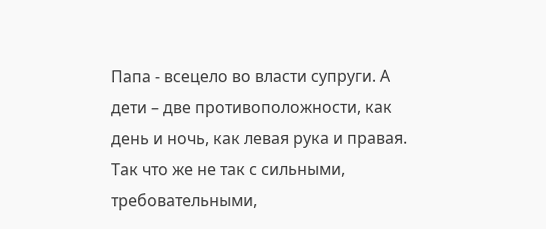Папа - всецело во власти супруги. А дети – две противоположности, как день и ночь, как левая рука и правая.
Так что же не так с сильными, требовательными,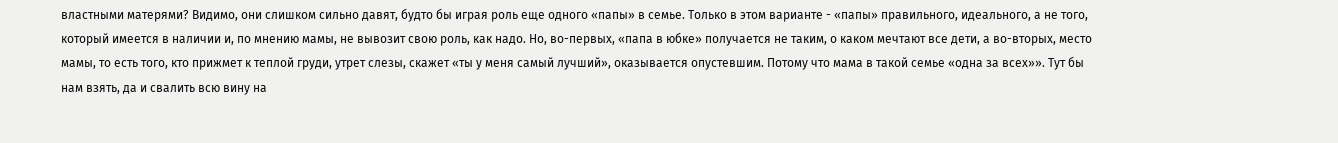властными матерями? Видимо, они слишком сильно давят, будто бы играя роль еще одного «папы» в семье. Только в этом варианте - «папы» правильного, идеального, а не того, который имеется в наличии и, по мнению мамы, не вывозит свою роль, как надо. Но, во-первых, «папа в юбке» получается не таким, о каком мечтают все дети, а во-вторых, место мамы, то есть того, кто прижмет к теплой груди, утрет слезы, скажет «ты у меня самый лучший», оказывается опустевшим. Потому что мама в такой семье «одна за всех»». Тут бы нам взять, да и свалить всю вину на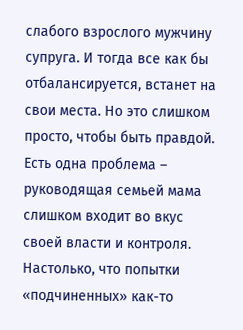слабого взрослого мужчину супруга. И тогда все как бы отбалансируется, встанет на свои места. Но это слишком просто, чтобы быть правдой.
Есть одна проблема – руководящая семьей мама слишком входит во вкус своей власти и контроля. Настолько, что попытки «подчиненных» как-то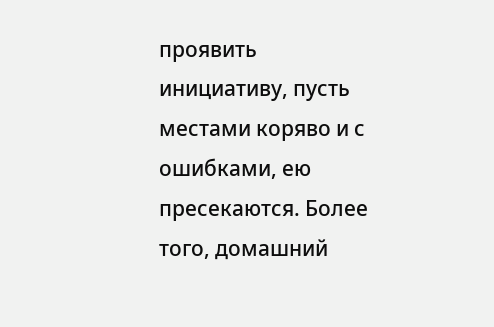проявить инициативу, пусть местами коряво и с ошибками, ею пресекаются. Более того, домашний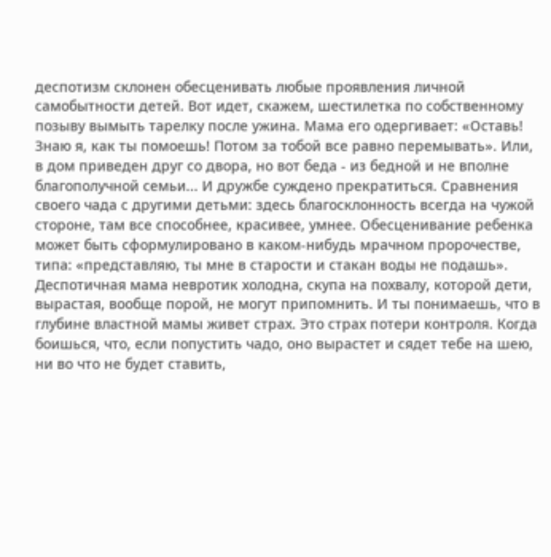деспотизм склонен обесценивать любые проявления личной самобытности детей. Вот идет, скажем, шестилетка по собственному позыву вымыть тарелку после ужина. Мама его одергивает: «Оставь! Знаю я, как ты помоешь! Потом за тобой все равно перемывать». Или, в дом приведен друг со двора, но вот беда - из бедной и не вполне благополучной семьи... И дружбе суждено прекратиться. Сравнения своего чада с другими детьми: здесь благосклонность всегда на чужой стороне, там все способнее, красивее, умнее. Обесценивание ребенка может быть сформулировано в каком-нибудь мрачном пророчестве, типа: «представляю, ты мне в старости и стакан воды не подашь».
Деспотичная мама невротик холодна, скупа на похвалу, которой дети, вырастая, вообще порой, не могут припомнить. И ты понимаешь, что в глубине властной мамы живет страх. Это страх потери контроля. Когда боишься, что, если попустить чадо, оно вырастет и сядет тебе на шею, ни во что не будет ставить,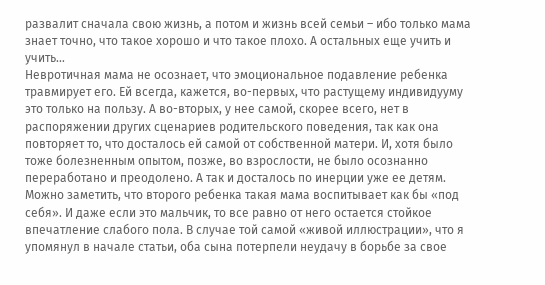развалит сначала свою жизнь, а потом и жизнь всей семьи – ибо только мама знает точно, что такое хорошо и что такое плохо. А остальных еще учить и учить…
Невротичная мама не осознает, что эмоциональное подавление ребенка травмирует его. Ей всегда, кажется, во-первых, что растущему индивидууму это только на пользу. А во-вторых, у нее самой, скорее всего, нет в распоряжении других сценариев родительского поведения, так как она повторяет то, что досталось ей самой от собственной матери. И, хотя было тоже болезненным опытом, позже, во взрослости, не было осознанно переработано и преодолено. А так и досталось по инерции уже ее детям.
Можно заметить, что второго ребенка такая мама воспитывает как бы «под себя». И даже если это мальчик, то все равно от него остается стойкое впечатление слабого пола. В случае той самой «живой иллюстрации», что я упомянул в начале статьи, оба сына потерпели неудачу в борьбе за свое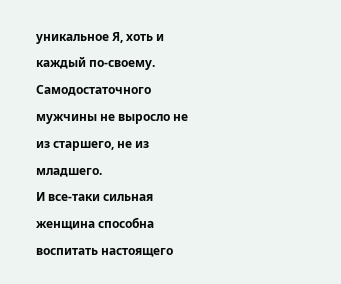уникальное Я, хоть и каждый по-своему. Самодостаточного мужчины не выросло не из старшего, не из младшего.
И все-таки сильная женщина способна воспитать настоящего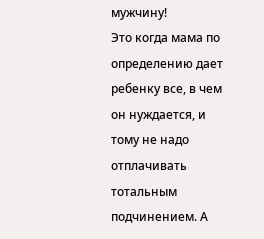мужчину!
Это когда мама по определению дает ребенку все, в чем он нуждается, и тому не надо отплачивать тотальным подчинением. А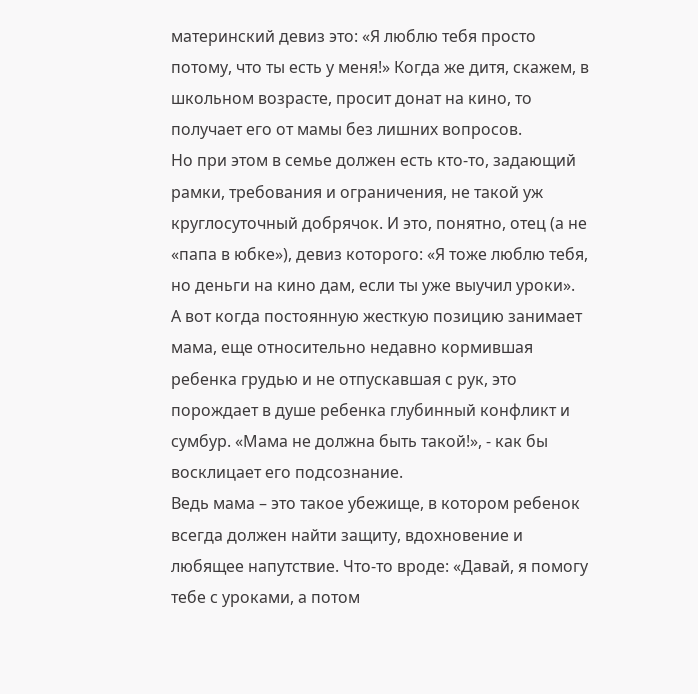материнский девиз это: «Я люблю тебя просто потому, что ты есть у меня!» Когда же дитя, скажем, в школьном возрасте, просит донат на кино, то получает его от мамы без лишних вопросов.
Но при этом в семье должен есть кто-то, задающий рамки, требования и ограничения, не такой уж круглосуточный добрячок. И это, понятно, отец (а не «папа в юбке»), девиз которого: «Я тоже люблю тебя, но деньги на кино дам, если ты уже выучил уроки».
А вот когда постоянную жесткую позицию занимает мама, еще относительно недавно кормившая ребенка грудью и не отпускавшая с рук, это порождает в душе ребенка глубинный конфликт и сумбур. «Мама не должна быть такой!», - как бы восклицает его подсознание.
Ведь мама – это такое убежище, в котором ребенок всегда должен найти защиту, вдохновение и любящее напутствие. Что-то вроде: «Давай, я помогу тебе с уроками, а потом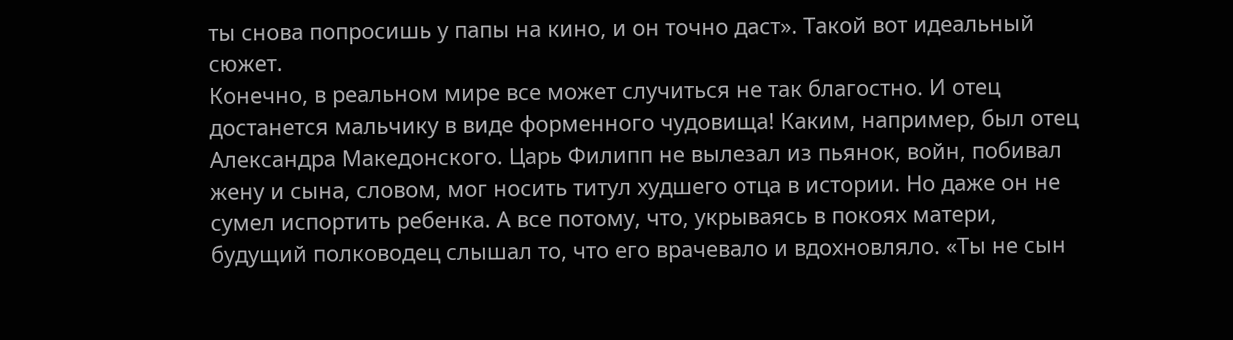ты снова попросишь у папы на кино, и он точно даст». Такой вот идеальный сюжет.
Конечно, в реальном мире все может случиться не так благостно. И отец достанется мальчику в виде форменного чудовища! Каким, например, был отец Александра Македонского. Царь Филипп не вылезал из пьянок, войн, побивал жену и сына, словом, мог носить титул худшего отца в истории. Но даже он не сумел испортить ребенка. А все потому, что, укрываясь в покоях матери, будущий полководец слышал то, что его врачевало и вдохновляло. «Ты не сын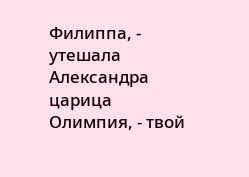Филиппа, - утешала Александра царица Олимпия, - твой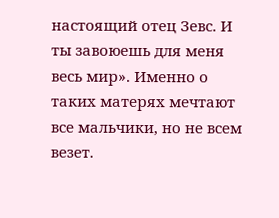настоящий отец Зевс. И ты завоюешь для меня весь мир». Именно о таких матерях мечтают все мальчики, но не всем везет.